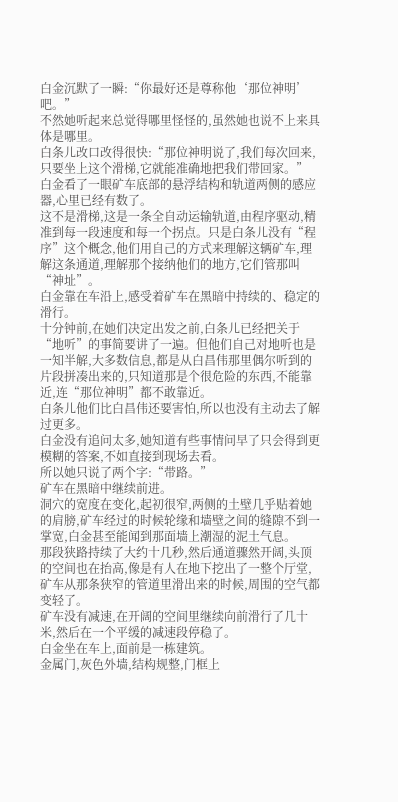白金沉默了一瞬:“你最好还是尊称他‘那位神明’吧。”
不然她听起来总觉得哪里怪怪的,虽然她也说不上来具体是哪里。
白条儿改口改得很快:“那位神明说了,我们每次回来,只要坐上这个滑梯,它就能准确地把我们带回家。”
白金看了一眼矿车底部的悬浮结构和轨道两侧的感应器,心里已经有数了。
这不是滑梯,这是一条全自动运输轨道,由程序驱动,精准到每一段速度和每一个拐点。只是白条儿没有“程序”这个概念,他们用自己的方式来理解这辆矿车,理解这条通道,理解那个接纳他们的地方,它们管那叫“神址”。
白金靠在车沿上,感受着矿车在黑暗中持续的、稳定的滑行。
十分钟前,在她们决定出发之前,白条儿已经把关于“地听”的事简要讲了一遍。但他们自己对地听也是一知半解,大多数信息,都是从白昌伟那里偶尔听到的片段拼凑出来的,只知道那是个很危险的东西,不能靠近,连“那位神明”都不敢靠近。
白条儿他们比白昌伟还要害怕,所以也没有主动去了解过更多。
白金没有追问太多,她知道有些事情问早了只会得到更模糊的答案,不如直接到现场去看。
所以她只说了两个字:“带路。”
矿车在黑暗中继续前进。
洞穴的宽度在变化,起初很窄,两侧的土壁几乎贴着她的肩膀,矿车经过的时候轮缘和墙壁之间的缝隙不到一掌宽,白金甚至能闻到那面墙上潮湿的泥土气息。
那段狭路持续了大约十几秒,然后通道骤然开阔,头顶的空间也在抬高,像是有人在地下挖出了一整个厅堂,矿车从那条狭窄的管道里滑出来的时候,周围的空气都变轻了。
矿车没有减速,在开阔的空间里继续向前滑行了几十米,然后在一个平缓的减速段停稳了。
白金坐在车上,面前是一栋建筑。
金属门,灰色外墙,结构规整,门框上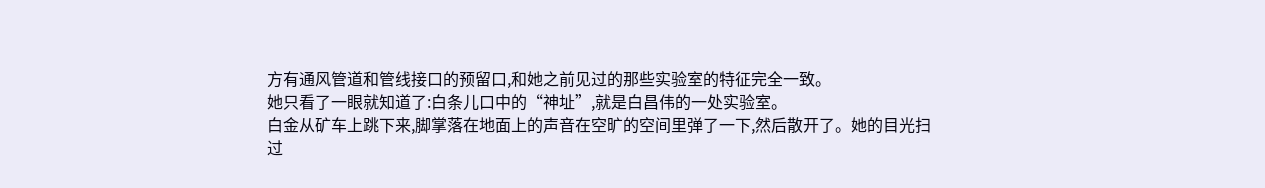方有通风管道和管线接口的预留口,和她之前见过的那些实验室的特征完全一致。
她只看了一眼就知道了:白条儿口中的“神址”,就是白昌伟的一处实验室。
白金从矿车上跳下来,脚掌落在地面上的声音在空旷的空间里弹了一下,然后散开了。她的目光扫过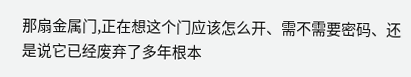那扇金属门,正在想这个门应该怎么开、需不需要密码、还是说它已经废弃了多年根本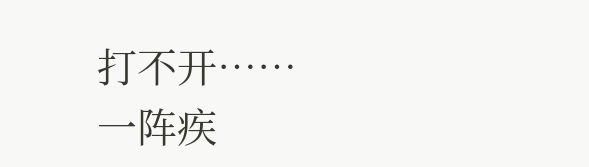打不开……
一阵疾